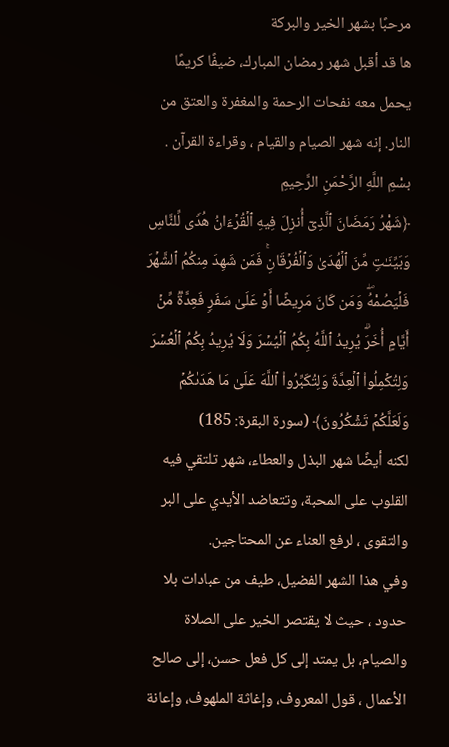مرحبًا بشهر الخير والبركة
ها قد أقبل شهر رمضان المبارك، ضيفًا كريمًا يحمل معه نفحات الرحمة والمغفرة والعتق من النار. إنه شهر الصيام والقيام ، وقراءة القرآن .
بسْمِ اللَّهِ الرَّحْمَنِ الرَّحِيمِ
﴿شَهْرُ رَمَضَانَ ٱلَّذِیۤ أُنزِلَ فِیهِ ٱلۡقُرۡءَانُ هُدࣰى لِّلنَّاسِ وَبَیِّنَـٰتࣲ مِّنَ ٱلۡهُدَىٰ وَٱلۡفُرۡقَانِۚ فَمَن شَهِدَ مِنكُمُ ٱلشَّهۡرَ فَلۡیَصُمْهُۖ وَمَن كَانَ مَرِیضًا أَوۡ عَلَىٰ سَفَرࣲ فَعِدَّةࣱ مِّنۡ أَیَّامٍ أُخَرَۗ یُرِیدُ ٱللَّهُ بِكُمُ ٱلۡیُسۡرَ وَلَا یُرِیدُ بِكُمُ ٱلۡعُسۡرَ وَلِتُكۡمِلُوا۟ ٱلۡعِدَّةَ وَلِتُكَبِّرُوا۟ ٱللَّهَ عَلَىٰ مَا هَدَىٰكُمۡ وَلَعَلَّكُمۡ تَشۡكُرُونَ﴾ (سورة البقرة: 185)
لكنه أيضًا شهر البذل والعطاء، شهر تلتقي فيه القلوب على المحبة، وتتعاضد الأيدي على البر والتقوى ، لرفع العناء عن المحتاجين.
وفي هذا الشهر الفضيل، طيف من عبادات بلا حدود ، حيث لا يقتصر الخير على الصلاة والصيام، بل يمتد إلى كل فعل حسن، إلى صالح الأعمال ، قول المعروف، وإغاثة الملهوف، وإعانة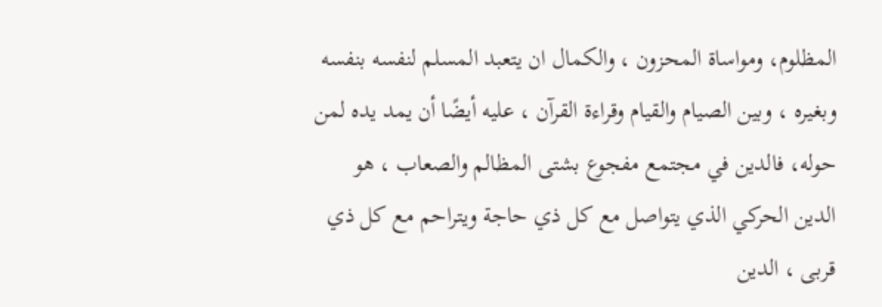المظلوم، ومواساة المحزون ، والكمال ان يتعبد المسلم لنفسه بنفسه وبغيره ، وبين الصيام والقيام وقراءة القرآن ، عليه أيضًا أن يمد يده لمن حوله، فالدين في مجتمع مفجوع بشتى المظالم والصعاب ، هو الدين الحركي الذي يتواصل مع كل ذي حاجة ويتراحم مع كل ذي قربى ، الدين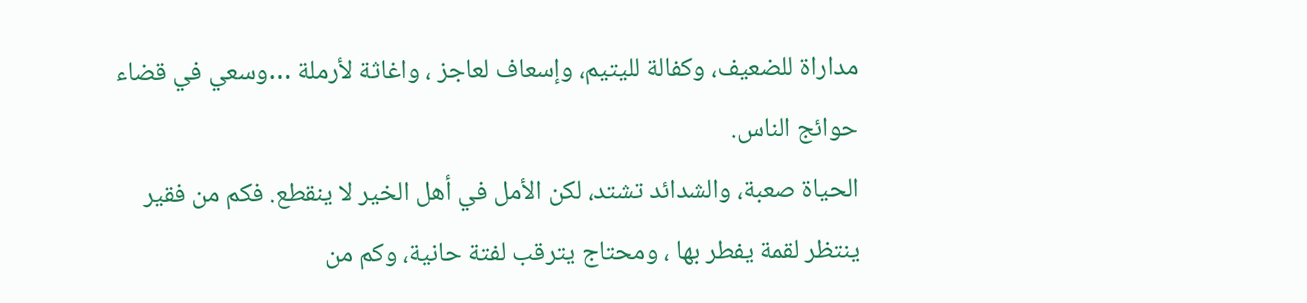مداراة للضعيف، وكفالة لليتيم، وإسعاف لعاجز ، واغاثة لأرملة …وسعي في قضاء حوائج الناس.
الحياة صعبة، والشدائد تشتد، لكن الأمل في أهل الخير لا ينقطع. فكم من فقير ينتظر لقمة يفطر بها ، ومحتاج يترقب لفتة حانية، وكم من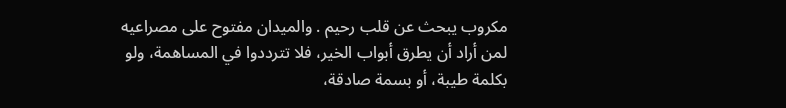مكروب يبحث عن قلب رحيم . والميدان مفتوح على مصراعيه لمن أراد أن يطرق أبواب الخير، فلا تترددوا في المساهمة، ولو بكلمة طيبة، أو بسمة صادقة،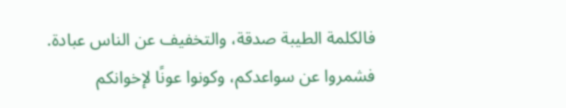فالكلمة الطيبة صدقة، والتخفيف عن الناس عبادة.
فشمروا عن سواعدكم، وكونوا عونًا لإخوانكم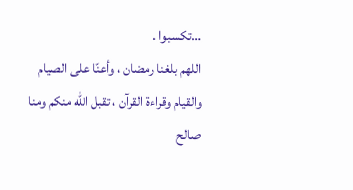…تكسبوا .
اللهم بلغنا رمضان ، وأعنّا على الصيام والقيام وقراءة القرآن ، تقبل الله منكم ومنا صالح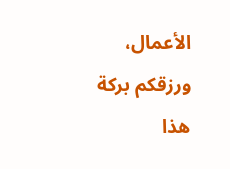الأعمال، ورزقكم بركة هذا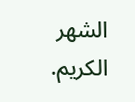الشهر الكريم.